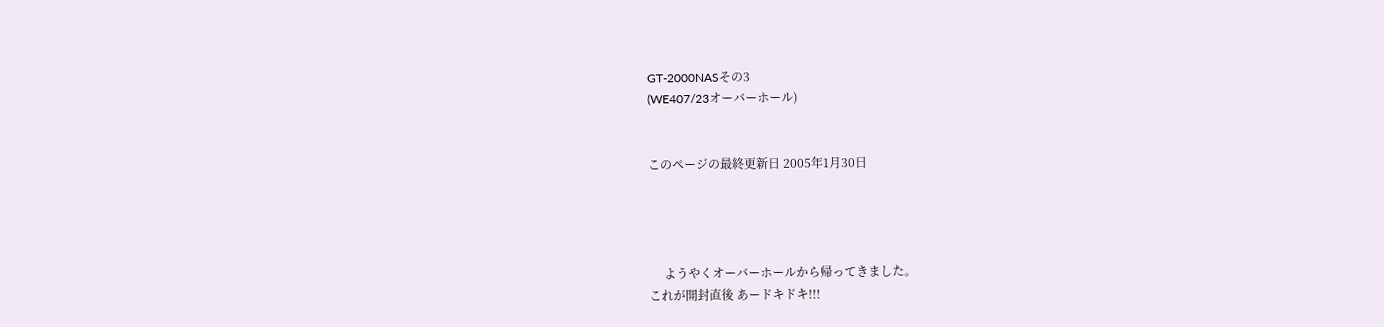GT-2000NASその3
(WE407/23オーバーホール)


このページの最終更新日 2005年1月30日




     ようやくオーバーホールから帰ってきました。
これが開封直後 あードキドキ!!!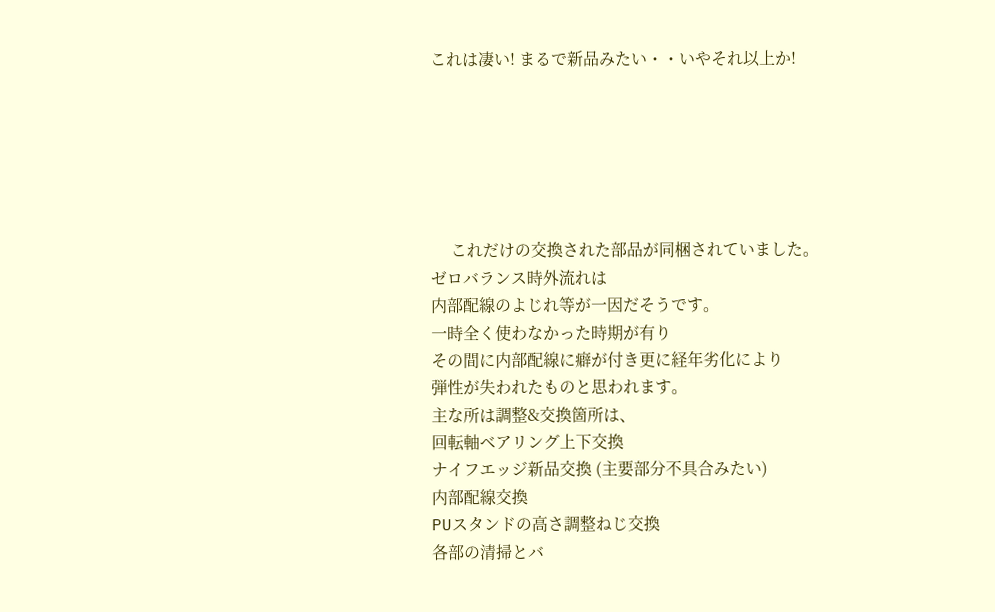これは凄い! まるで新品みたい・・いやそれ以上か!






     これだけの交換された部品が同梱されていました。
ゼロバランス時外流れは
内部配線のよじれ等が一因だそうです。
一時全く使わなかった時期が有り
その間に内部配線に癖が付き更に経年劣化により
弾性が失われたものと思われます。
主な所は調整&交換箇所は、
回転軸ベアリング上下交換
ナイフエッジ新品交換 (主要部分不具合みたい)
内部配線交換
PUスタンドの高さ調整ねじ交換
各部の清掃とバ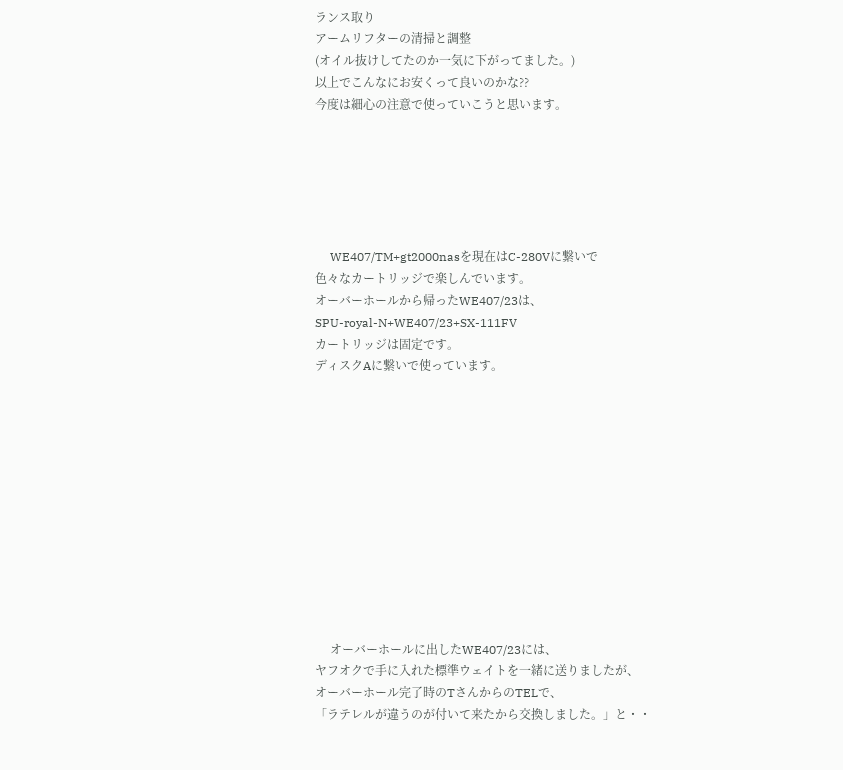ランス取り
アームリフターの清掃と調整
(オイル抜けしてたのか一気に下がってました。)
以上でこんなにお安くって良いのかな??
今度は細心の注意で使っていこうと思います。






     WE407/TM+gt2000nasを現在はC-280Vに繋いで
色々なカートリッジで楽しんでいます。
オーバーホールから帰ったWE407/23は、
SPU-royal-N+WE407/23+SX-111FV
カートリッジは固定です。
ディスクAに繋いで使っています。












     オーバーホールに出したWE407/23には、
ヤフオクで手に入れた標準ウェイトを一緒に送りましたが、
オーバーホール完了時のTさんからのTELで、
「ラテレルが違うのが付いて来たから交換しました。」と・・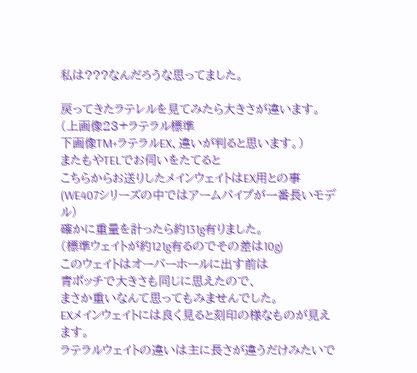私は???なんだろうな思ってました。

戻ってきたラテレルを見てみたら大きさが違います。
(上画像23+ラテラル標準
下画像TM+ラテラルEX、違いが判ると思います。)
またもやTELでお伺いをたてると
こちらからお送りしたメインウェイトはEX用との事
(WE407シリーズの中ではアームパイプが一番長いモデル)
確かに重量を計ったら約131g有りました。
(標準ウェイトが約121g有るのでその差は10g)
このウェイトはオーバーホールに出す前は
青ポッチで大きさも同じに思えたので、
まさか重いなんて思ってもみませんでした。
EXメインウェイトには良く見ると刻印の様なものが見えます。
ラテラルウェイトの違いは主に長さが違うだけみたいで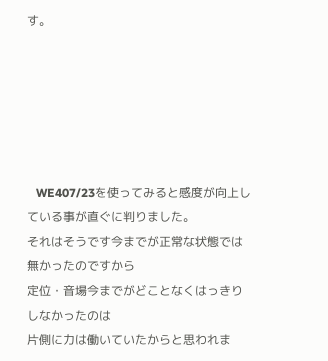す。






   WE407/23を使ってみると感度が向上している事が直ぐに判りました。
それはそうです今までが正常な状態では無かったのですから
定位・音場今までがどことなくはっきりしなかったのは
片側に力は働いていたからと思われま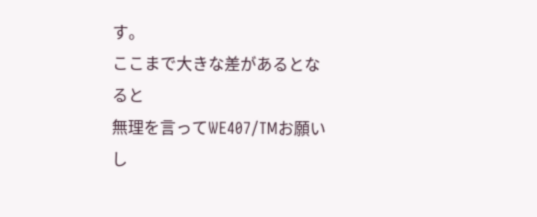す。
ここまで大きな差があるとなると
無理を言ってWE407/TMお願いし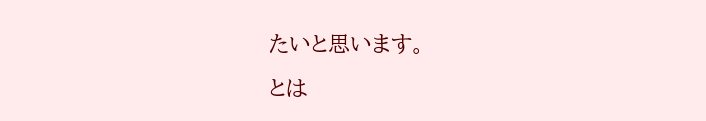たいと思います。
とは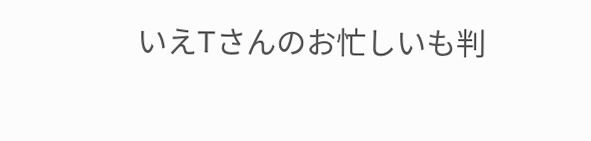いえTさんのお忙しいも判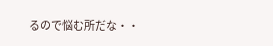るので悩む所だな・・